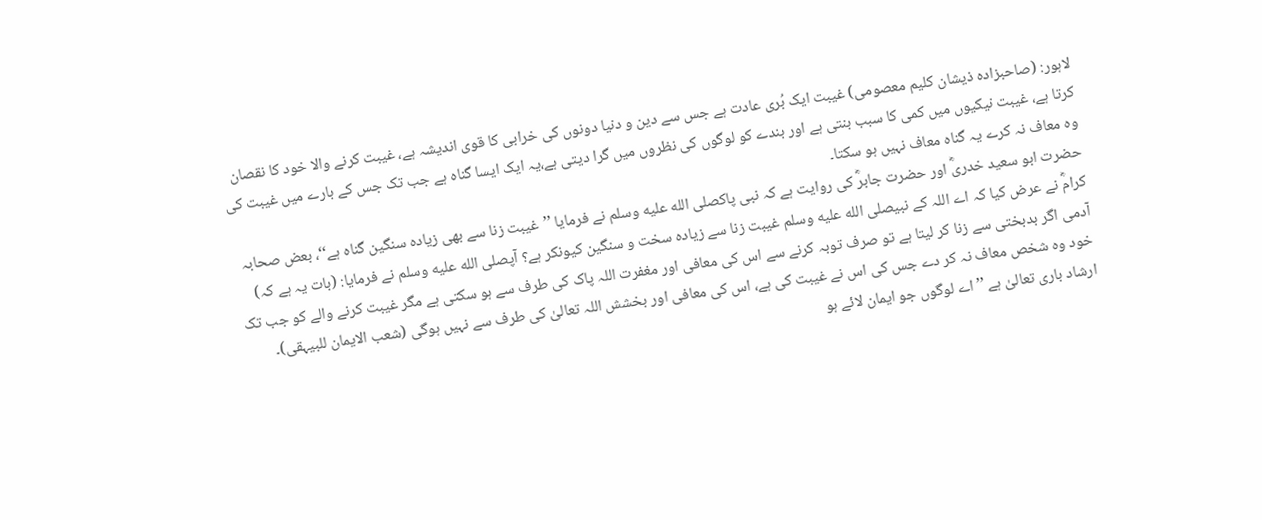لاہور: (صاحبزادہ ذیشان کلیم معصومی) غیبت ایک بُری عادت ہے جس سے دین و دنیا دونوں کی خرابی کا قوی اندیشہ ہے، غیبت کرنے والا خود کا نقصان کرتا ہے، غیبت نیکیوں میں کمی کا سبب بنتی ہے اور بندے کو لوگوں کی نظروں میں گرا دیتی ہے،یہ ایک ایسا گناہ ہے جب تک جس کے بارے میں غیبت کی وہ معاف نہ کرے یہ گناہ معاف نہیں ہو سکتا۔
حضرت ابو سعید خدریؓ اور حضرت جابرؓ کی روایت ہے کہ نبی پاکصلى الله عليه وسلم نے فرمایا ’’غیبت زنا سے بھی زیادہ سنگین گناہ ہے‘‘، بعض صحابہ کرامؓ نے عرض کیا کہ اے اللہ کے نبیصلى الله عليه وسلم غیبت زنا سے زیادہ سخت و سنگین کیونکر ہے؟ آپصلى الله عليه وسلم نے فرمایا: (بات یہ ہے کہ) آدمی اگر بدبختی سے زنا کر لیتا ہے تو صرف توبہ کرنے سے اس کی معافی اور مغفرت اللہ پاک کی طرف سے ہو سکتی ہے مگر غیبت کرنے والے کو جب تک خود وہ شخص معاف نہ کر دے جس کی اس نے غیبت کی ہے، اس کی معافی اور بخشش اللہ تعالیٰ کی طرف سے نہیں ہوگی (شعب الایمان للبیہقی)۔
ارشاد باری تعالیٰ ہے ’’اے لوگوں جو ایمان لائے ہو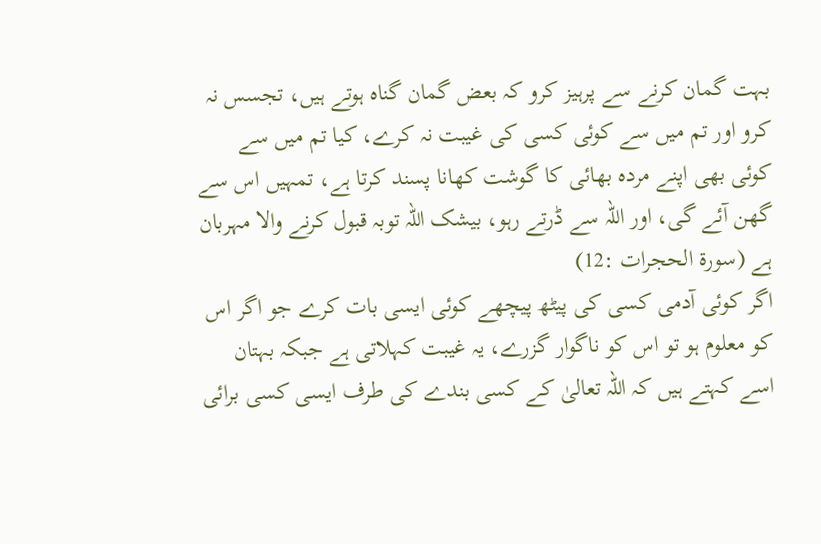بہت گمان کرنے سے پرہیز کرو کہ بعض گمان گناہ ہوتے ہیں، تجسس نہ کرو اور تم میں سے کوئی کسی کی غیبت نہ کرے، کیا تم میں سے کوئی بھی اپنے مردہ بھائی کا گوشت کھانا پسند کرتا ہے، تمہیں اس سے گھن آئے گی، اور اللہ سے ڈرتے رہو، بیشک اللہ توبہ قبول کرنے والا مہربان ہے (سورۃ الحجرات :12)
اگر کوئی آدمی کسی کی پیٹھ پیچھے کوئی ایسی بات کرے جو اگر اس کو معلوم ہو تو اس کو ناگوار گزرے، یہ غیبت کہلاتی ہے جبکہ بہتان اسے کہتے ہیں کہ اللہ تعالیٰ کے کسی بندے کی طرف ایسی کسی برائی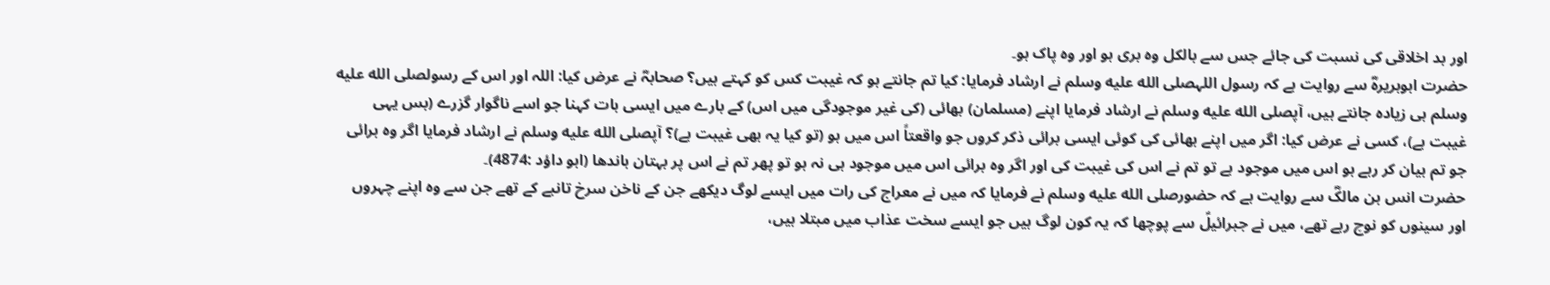اور بد اخلاقی کی نسبت کی جائے جس سے بالکل وہ بری ہو اور وہ پاک ہو۔
حضرت ابوہریرہؓ سے روایت ہے کہ رسول اللہصلى الله عليه وسلم نے ارشاد فرمایا: کیا تم جانتے ہو کہ غیبت کس کو کہتے ہیں؟ صحابہؓ نے عرض کیا: اللہ اور اس کے رسولصلى الله عليه وسلم ہی زیادہ جانتے ہیں، آپصلى الله عليه وسلم نے ارشاد فرمایا اپنے (مسلمان) بھائی (کی غیر موجودگی میں اس) کے بارے میں ایسی بات کہنا جو اسے ناگوار گزرے (بس یہی غیبت ہے)، کسی نے عرض کیا: اگر میں اپنے بھائی کی کوئی ایسی برائی ذکر کروں جو واقعتاً اس میں ہو (تو کیا یہ بھی غیبت ہے)؟ آپصلى الله عليه وسلم نے ارشاد فرمایا اگر وہ برائی جو تم بیان کر رہے ہو اس میں موجود ہے تو تم نے اس کی غیبت کی اور اگر وہ برائی اس میں موجود ہی نہ ہو تو پھر تم نے اس پر بہتان باندھا (ابو داؤد :4874)۔
حضرت انس بن مالکؓ سے روایت ہے کہ حضورصلى الله عليه وسلم نے فرمایا کہ میں نے معراج کی رات میں ایسے لوگ دیکھے جن کے ناخن سرخ تانبے کے تھے جن سے وہ اپنے چہروں اور سینوں کو نوچ رہے تھے، میں نے جبرائیلؑ سے پوچھا کہ یہ کون لوگ ہیں جو ایسے سخت عذاب میں مبتلا ہیں،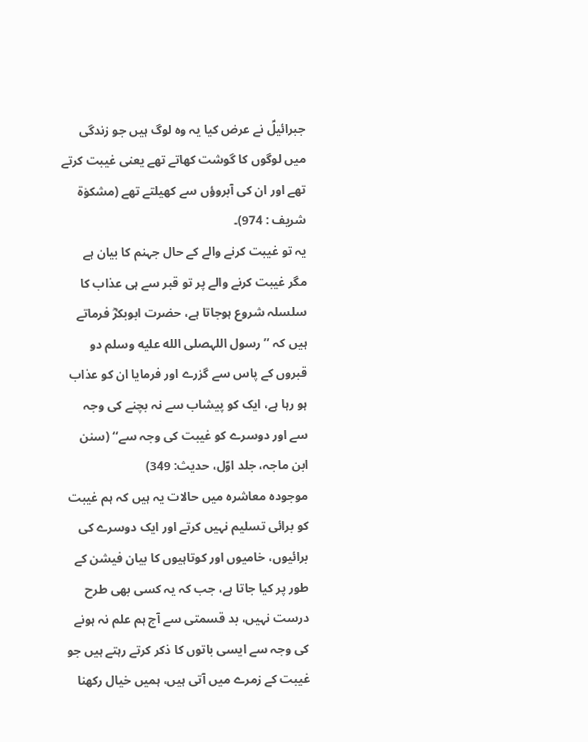جبرائیلؑ نے عرض کیا یہ وہ لوگ ہیں جو زندگی میں لوگوں کا گوشت کھاتے تھے یعنی غیبت کرتے تھے اور ان کی آبروؤں سے کھیلتے تھے (مشکوٰۃ شریف : 974)۔
یہ تو غیبت کرنے والے کے حال جہنم کا بیان ہے مگر غیبت کرنے والے پر تو قبر سے ہی عذاب کا سلسلہ شروع ہوجاتا ہے، حضرت ابوبکرؓ فرماتے ہیں کہ ’’رسول اللہصلى الله عليه وسلم دو قبروں کے پاس سے گزرے اور فرمایا ان کو عذاب ہو رہا ہے، ایک کو پیشاب سے نہ بچنے کی وجہ سے اور دوسرے کو غیبت کی وجہ سے‘‘ (سنن ابن ماجہ، جلد اوّل، حدیث: 349)
موجودہ معاشرہ میں حالات یہ ہیں کہ ہم غیبت کو برائی تسلیم نہیں کرتے اور ایک دوسرے کی برائیوں، خامیوں اور کوتاہیوں کا بیان فیشن کے طور پر کیا جاتا ہے، جب کہ یہ کسی بھی طرح درست نہیں، بد قسمتی سے آج ہم علم نہ ہونے کی وجہ سے ایسی باتوں کا ذکر کرتے رہتے ہیں جو غیبت کے زمرے میں آتی ہیں، ہمیں خیال رکھنا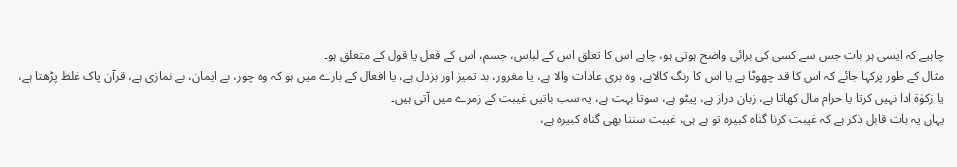چاہیے کہ ایسی ہر بات جس سے کسی کی برائی واضح ہوتی ہو، چاہے اس کا تعلق اس کے لباس، جسم، اس کے فعل یا قول کے متعلق ہو۔
مثال کے طور پرکہا جائے کہ اس کا قد چھوٹا ہے یا اس کا رنگ کالاہے، وہ بری عادات والا ہے، یا مغرور، بد تمیز اور بزدل ہے، یا افعال کے بارے میں ہو کہ وہ چور، بے ایمان، بے نمازی ہے، قرآن پاک غلط پڑھتا ہے، یا زکوٰۃ ادا نہیں کرتا یا حرام مال کھاتا ہے، زبان دراز ہے، پیٹو ہے، سوتا بہت ہے، یہ سب باتیں غیبت کے زمرے میں آتی ہیں۔
یہاں یہ بات قابل ذکر ہے کہ غیبت کرنا گناہ کبیرہ تو ہے ہی، غیبت سننا بھی گناہ کبیرہ ہے،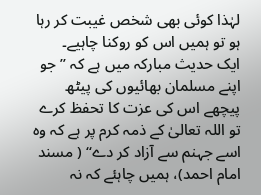لہٰذا کوئی بھی شخص غیبت کر رہا ہو تو ہمیں اس کو روکنا چاہیے۔
ایک حدیث مبارکہ میں ہے کہ ’’جو اپنے مسلمان بھائیوں کی پیٹھ پیچھے اس کی عزت کا تحفظ کرے تو اللہ تعالیٰ کے ذمہ کرم پر ہے کہ وہ اسے جہنم سے آزاد کر دے‘‘ ( مسند امام احمد)، ہمیں چاہئے کہ نہ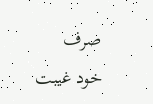صرف خود غیبت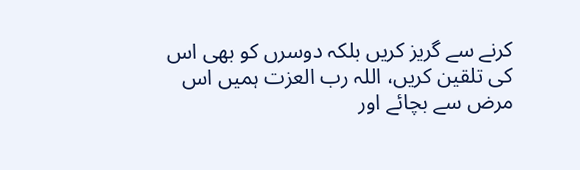کرنے سے گریز کریں بلکہ دوسرں کو بھی اس کی تلقین کریں، اللہ رب العزت ہمیں اس مرض سے بچائے اور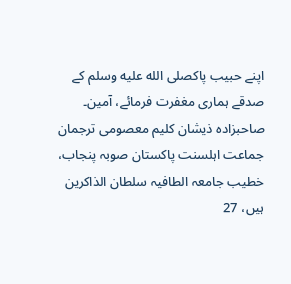اپنے حبیب پاکصلى الله عليه وسلم کے صدقے ہماری مغفرت فرمائے، آمین۔
صاحبزادہ ذیشان کلیم معصومی ترجمان جماعت اہلسنت پاکستان صوبہ پنجاب، خطیب جامعہ الطافیہ سلطان الذاکرین ہیں، 27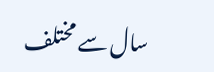سال سے مختلف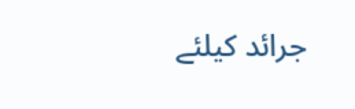جرائد کیلئے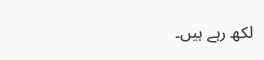لکھ رہے ہیں۔